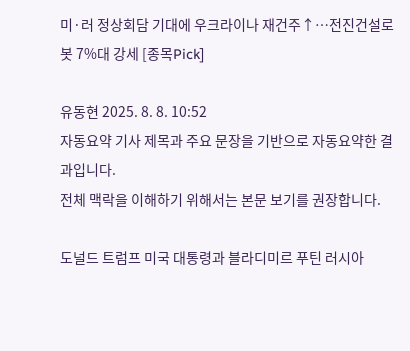미·러 정상회담 기대에 우크라이나 재건주↑…전진건설로봇 7%대 강세 [종목Pick]

유동현 2025. 8. 8. 10:52
자동요약 기사 제목과 주요 문장을 기반으로 자동요약한 결과입니다.
전체 맥락을 이해하기 위해서는 본문 보기를 권장합니다.

도널드 트럼프 미국 대통령과 블라디미르 푸틴 러시아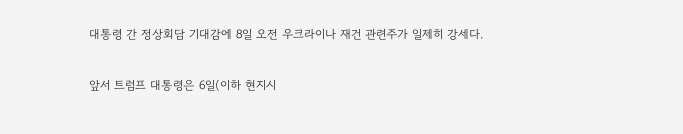대통령 간 정상회담 기대감에 8일 오전 우크라이나 재건 관련주가 일제히 강세다.

앞서 트럼프 대통령은 6일(이하 현지시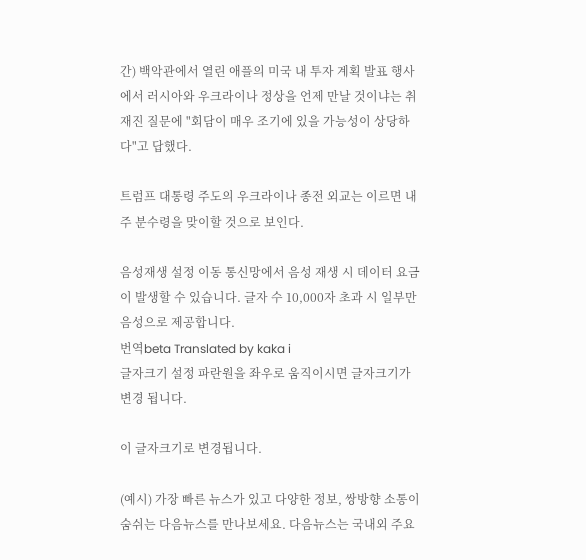간) 백악관에서 열린 애플의 미국 내 투자 계획 발표 행사에서 러시아와 우크라이나 정상을 언제 만날 것이냐는 취재진 질문에 "회담이 매우 조기에 있을 가능성이 상당하다"고 답했다.

트럼프 대통령 주도의 우크라이나 종전 외교는 이르면 내주 분수령을 맞이할 것으로 보인다.

음성재생 설정 이동 통신망에서 음성 재생 시 데이터 요금이 발생할 수 있습니다. 글자 수 10,000자 초과 시 일부만 음성으로 제공합니다.
번역beta Translated by kaka i
글자크기 설정 파란원을 좌우로 움직이시면 글자크기가 변경 됩니다.

이 글자크기로 변경됩니다.

(예시) 가장 빠른 뉴스가 있고 다양한 정보, 쌍방향 소통이 숨쉬는 다음뉴스를 만나보세요. 다음뉴스는 국내외 주요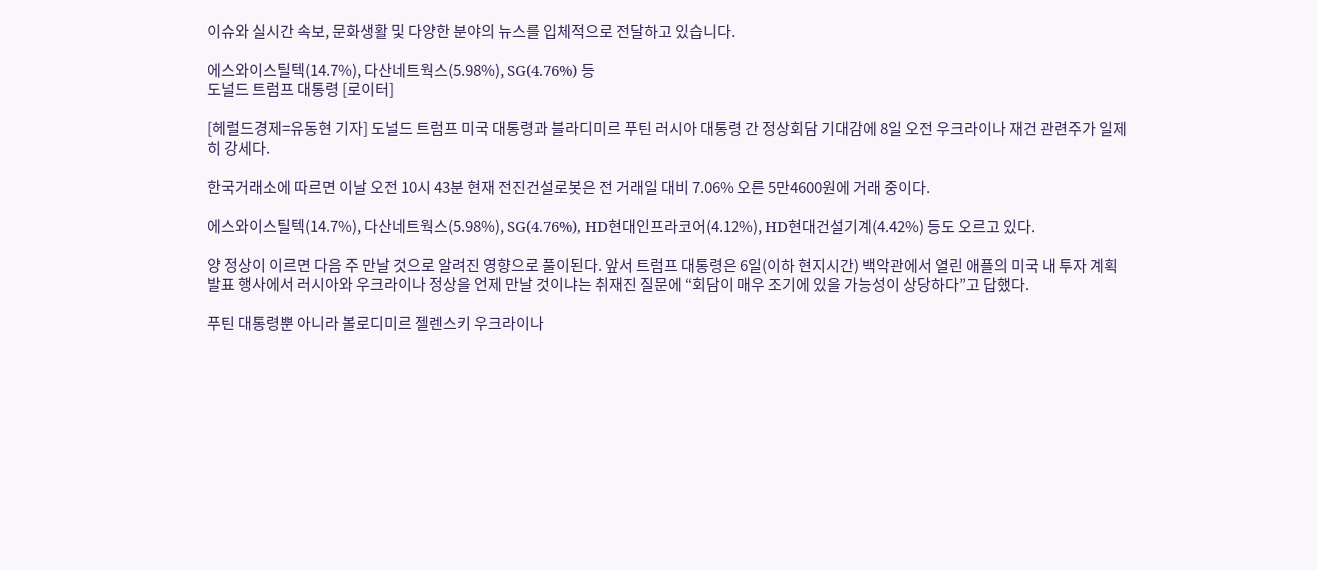이슈와 실시간 속보, 문화생활 및 다양한 분야의 뉴스를 입체적으로 전달하고 있습니다.

에스와이스틸텍(14.7%), 다산네트웍스(5.98%), SG(4.76%) 등
도널드 트럼프 대통령 [로이터]

[헤럴드경제=유동현 기자] 도널드 트럼프 미국 대통령과 블라디미르 푸틴 러시아 대통령 간 정상회담 기대감에 8일 오전 우크라이나 재건 관련주가 일제히 강세다.

한국거래소에 따르면 이날 오전 10시 43분 현재 전진건설로봇은 전 거래일 대비 7.06% 오른 5만4600원에 거래 중이다.

에스와이스틸텍(14.7%), 다산네트웍스(5.98%), SG(4.76%), HD현대인프라코어(4.12%), HD현대건설기계(4.42%) 등도 오르고 있다.

양 정상이 이르면 다음 주 만날 것으로 알려진 영향으로 풀이된다. 앞서 트럼프 대통령은 6일(이하 현지시간) 백악관에서 열린 애플의 미국 내 투자 계획 발표 행사에서 러시아와 우크라이나 정상을 언제 만날 것이냐는 취재진 질문에 “회담이 매우 조기에 있을 가능성이 상당하다”고 답했다.

푸틴 대통령뿐 아니라 볼로디미르 젤렌스키 우크라이나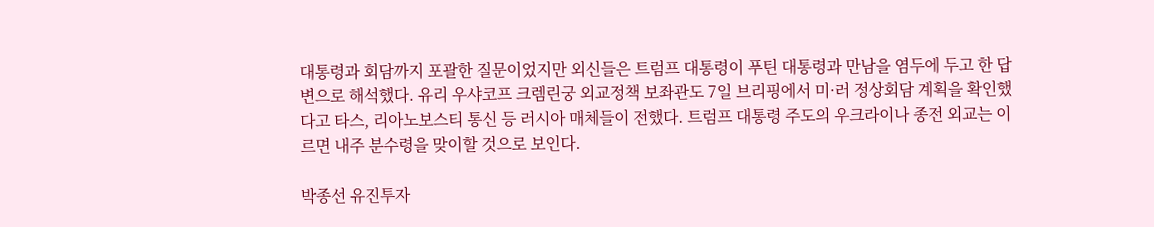대통령과 회담까지 포괄한 질문이었지만 외신들은 트럼프 대통령이 푸틴 대통령과 만남을 염두에 두고 한 답변으로 해석했다. 유리 우샤코프 크렘린궁 외교정책 보좌관도 7일 브리핑에서 미·러 정상회담 계획을 확인했다고 타스, 리아노보스티 통신 등 러시아 매체들이 전했다. 트럼프 대통령 주도의 우크라이나 종전 외교는 이르면 내주 분수령을 맞이할 것으로 보인다.

박종선 유진투자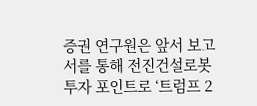증권 연구원은 앞서 보고서를 통해 전진건설로봇 투자 포인트로 ‘트럼프 2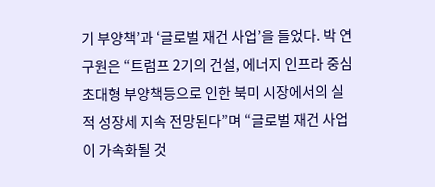기 부양책’과 ‘글로벌 재건 사업’을 들었다. 박 연구원은 “트럼프 2기의 건설, 에너지 인프라 중심 초대형 부양책등으로 인한 북미 시장에서의 실적 성장세 지속 전망된다”며 “글로벌 재건 사업이 가속화될 것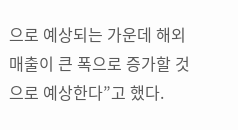으로 예상되는 가운데 해외 매출이 큰 폭으로 증가할 것으로 예상한다”고 했다.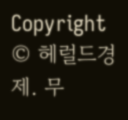Copyright © 헤럴드경제. 무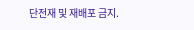단전재 및 재배포 금지.